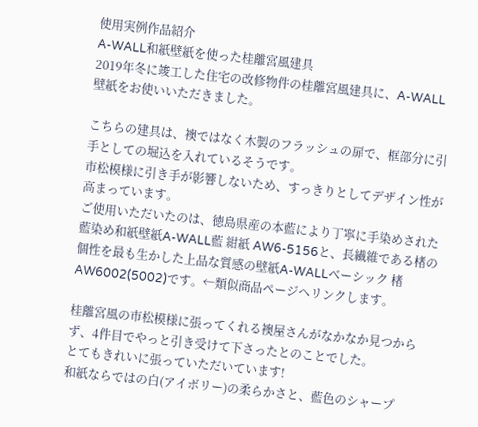使用実例作品紹介
A-WALL和紙壁紙を使った桂離宮風建具
2019年冬に竣工した住宅の改修物件の桂離宮風建具に、A-WALL壁紙をお使いいただきました。

こちらの建具は、襖ではなく木製のフラッシュの扉で、框部分に引手としての堀込を入れているそうです。
市松模様に引き手が影響しないため、すっきりとしてデザイン性が高まっています。
ご使用いただいたのは、徳島県産の本藍により丁寧に手染めされた藍染め和紙壁紙A-WALL藍 紺紙 AW6-5156と、長繊維である楮の個性を最も生かした上品な質感の壁紙A-WALLベーシック 楮AW6002(5002)です。←類似商品ページへリンクします。

桂離宮風の市松模様に張ってくれる襖屋さんがなかなか見つからず、4件目でやっと引き受けて下さったとのことでした。
とてもきれいに張っていただいています!
和紙ならではの白(アイボリー)の柔らかさと、藍色のシャープ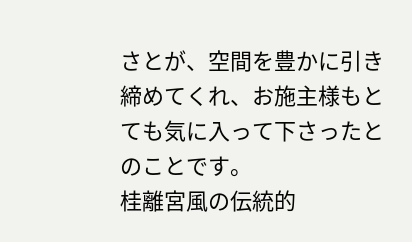さとが、空間を豊かに引き締めてくれ、お施主様もとても気に入って下さったとのことです。
桂離宮風の伝統的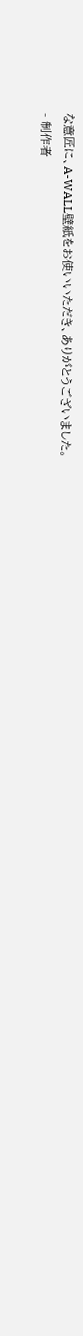な意匠に、A-WALL壁紙をお使いいただき、ありがとうございました。
- 制作者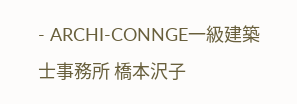- ARCHI-CONNGE一級建築士事務所 橋本沢子